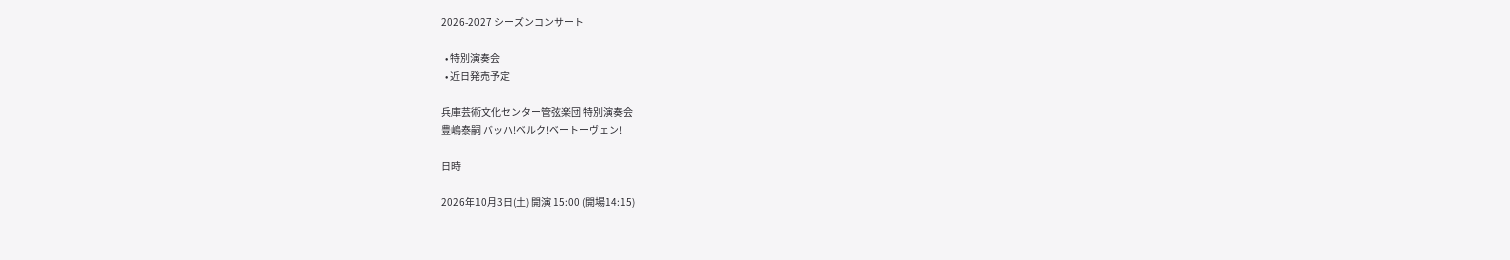2026-2027 シーズンコンサート

  • 特別演奏会
  • 近日発売予定

兵庫芸術文化センター管弦楽団 特別演奏会
豊嶋泰嗣 バッハ!ベルク!ベートーヴェン!

日時

2026年10月3日(土) 開演 15:00 (開場14:15)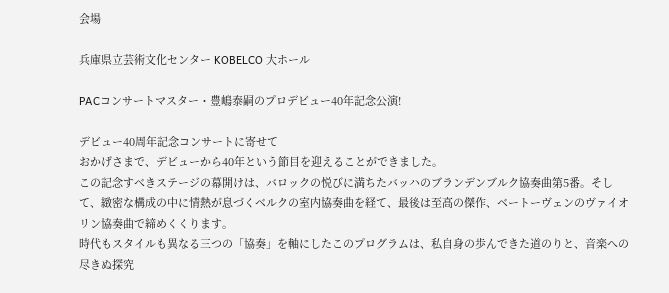会場

兵庫県立芸術文化センター KOBELCO 大ホール

PACコンサートマスター・豊嶋泰嗣のプロデビュー40年記念公演!

デビュー40周年記念コンサートに寄せて
おかげさまで、デビューから40年という節目を迎えることができました。
この記念すべきステージの幕開けは、バロックの悦びに満ちたバッハのブランデンブルク協奏曲第5番。そして、緻密な構成の中に情熱が息づくベルクの室内協奏曲を経て、最後は至高の傑作、ベートーヴェンのヴァイオリン協奏曲で締めくくります。
時代もスタイルも異なる三つの「協奏」を軸にしたこのプログラムは、私自身の歩んできた道のりと、音楽への尽きぬ探究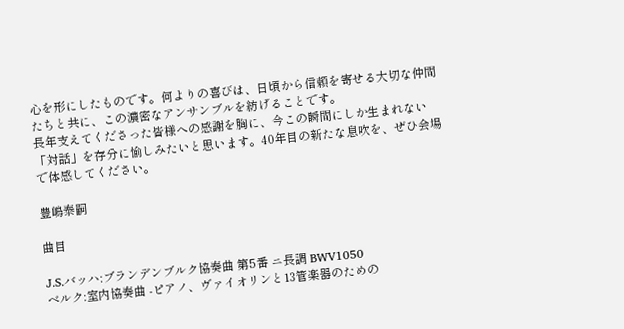心を形にしたものです。何よりの喜びは、日頃から信頼を寄せる大切な仲間たちと共に、この濃密なアンサンブルを紡げることです。
長年支えてくださった皆様への感謝を胸に、今この瞬間にしか生まれない「対話」を存分に愉しみたいと思います。40年目の新たな息吹を、ぜひ会場で体感してください。

豊嶋泰嗣

曲目

J.S.バッハ:ブランデンブルク協奏曲 第5番 ニ長調 BWV1050
ベルク:室内協奏曲 -ピアノ、ヴァイオリンと13管楽器のための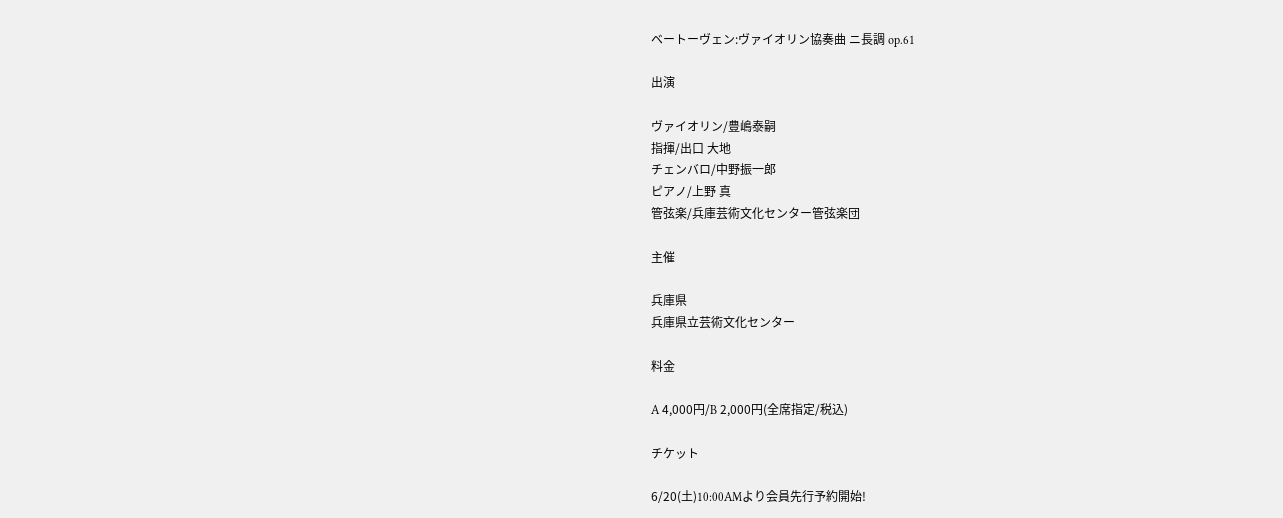ベートーヴェン:ヴァイオリン協奏曲 ニ長調 op.61

出演

ヴァイオリン/豊嶋泰嗣
指揮/出口 大地
チェンバロ/中野振一郎
ピアノ/上野 真
管弦楽/兵庫芸術文化センター管弦楽団

主催

兵庫県
兵庫県立芸術文化センター

料金

A 4,000円/B 2,000円(全席指定/税込)

チケット

6/20(土)10:00AMより会員先行予約開始!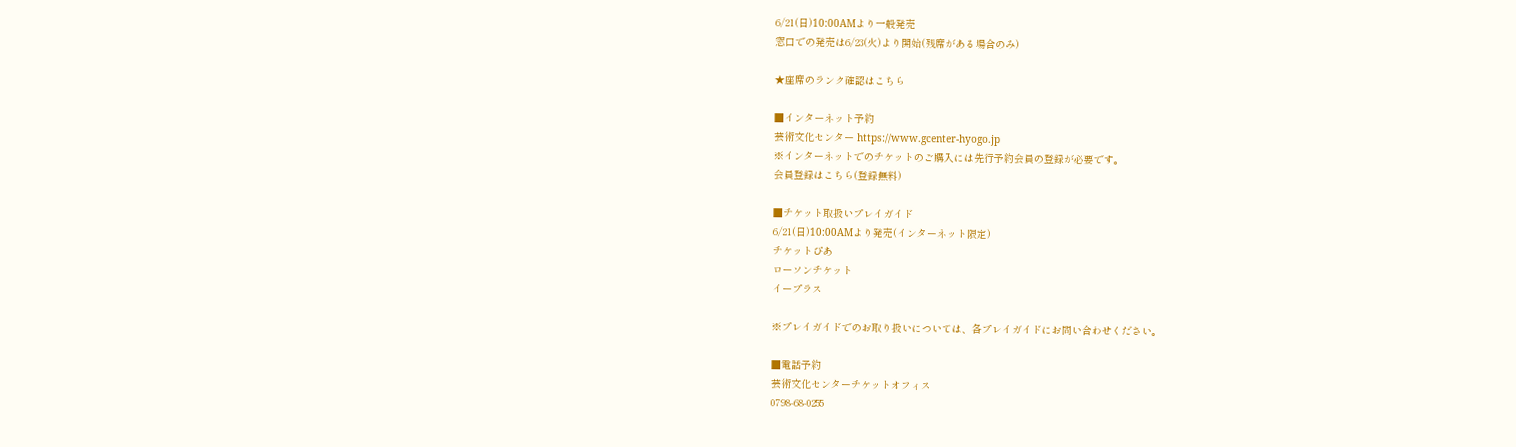6/21(日)10:00AMより一般発売
窓口での発売は6/23(火)より開始(残席がある場合のみ)

★座席のランク確認はこちら

■インターネット予約
芸術文化センター https://www.gcenter-hyogo.jp
※インターネットでのチケットのご購入には先行予約会員の登録が必要です。
会員登録はこちら(登録無料)

■チケット取扱いプレイガイド
6/21(日)10:00AMより発売(インターネット限定)
チケットぴあ
ローソンチケット
イープラス

※プレイガイドでのお取り扱いについては、各プレイガイドにお問い合わせください。

■電話予約
芸術文化センターチケットオフィス
0798-68-0255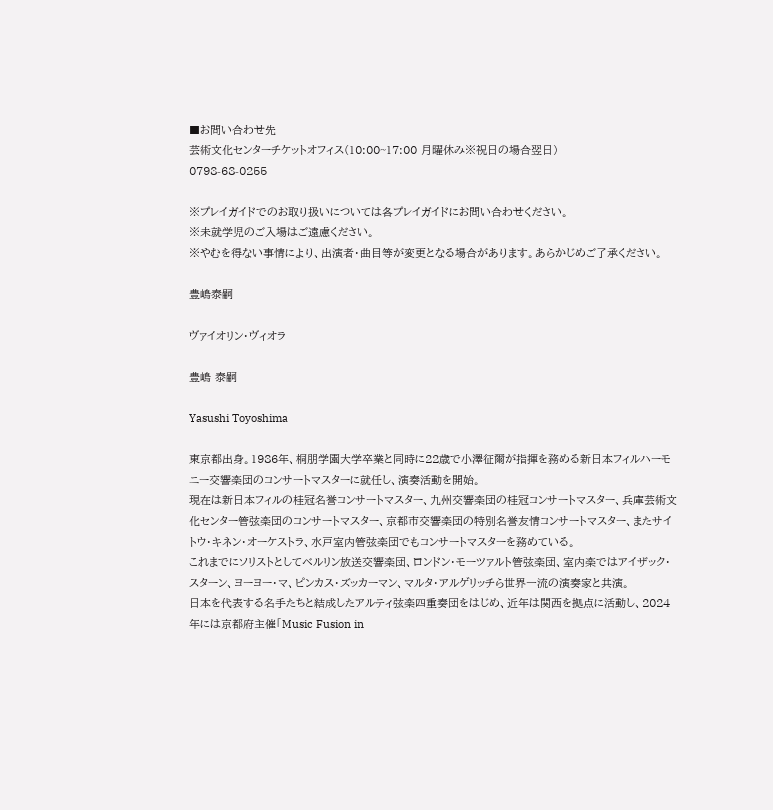■お問い合わせ先
芸術文化センターチケットオフィス(10:00~17:00 月曜休み※祝日の場合翌日)
0798-68-0255

※プレイガイドでのお取り扱いについては各プレイガイドにお問い合わせください。
※未就学児のご入場はご遠慮ください。
※やむを得ない事情により、出演者・曲目等が変更となる場合があります。あらかじめご了承ください。

豊嶋泰嗣

ヴァイオリン・ヴィオラ

豊嶋 泰嗣

Yasushi Toyoshima

東京都出身。1986年、桐朋学園大学卒業と同時に22歳で小澤征爾が指揮を務める新日本フィルハーモニー交響楽団のコンサートマスターに就任し、演奏活動を開始。
現在は新日本フィルの桂冠名誉コンサートマスター、九州交響楽団の桂冠コンサートマスター、兵庫芸術文化センター管弦楽団のコンサートマスター、京都市交響楽団の特別名誉友情コンサートマスター、またサイトウ・キネン・オーケストラ、水戸室内管弦楽団でもコンサートマスターを務めている。
これまでにソリストとしてベルリン放送交響楽団、ロンドン・モーツァルト管弦楽団、室内楽ではアイザック・スターン、ヨーヨー・マ、ピンカス・ズッカーマン、マルタ・アルゲリッチら世界一流の演奏家と共演。
日本を代表する名手たちと結成したアルティ弦楽四重奏団をはじめ、近年は関西を拠点に活動し、2024年には京都府主催「Music Fusion in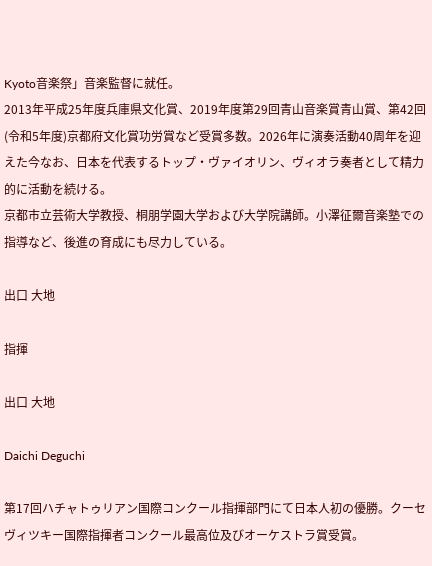Kyoto音楽祭」音楽監督に就任。
2013年平成25年度兵庫県文化賞、2019年度第29回青山音楽賞青山賞、第42回(令和5年度)京都府文化賞功労賞など受賞多数。2026年に演奏活動40周年を迎えた今なお、日本を代表するトップ・ヴァイオリン、ヴィオラ奏者として精力的に活動を続ける。
京都市立芸術大学教授、桐朋学園大学および大学院講師。小澤征爾音楽塾での指導など、後進の育成にも尽力している。

出口 大地

指揮

出口 大地

Daichi Deguchi

第17回ハチャトゥリアン国際コンクール指揮部門にて日本人初の優勝。クーセヴィツキー国際指揮者コンクール最高位及びオーケストラ賞受賞。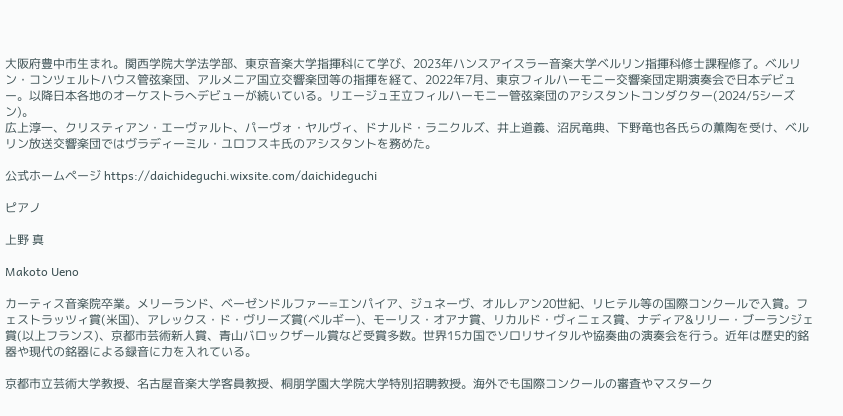大阪府豊中市生まれ。関西学院大学法学部、東京音楽大学指揮科にて学び、2023年ハンスアイスラー音楽大学ベルリン指揮科修士課程修了。ベルリン・コンツェルトハウス管弦楽団、アルメニア国立交響楽団等の指揮を経て、2022年7月、東京フィルハーモニー交響楽団定期演奏会で日本デビュー。以降日本各地のオーケストラへデビューが続いている。リエージュ王立フィルハーモニー管弦楽団のアシスタントコンダクター(2024/5シーズン)。
広上淳一、クリスティアン・エーヴァルト、パーヴォ・ヤルヴィ、ドナルド・ラニクルズ、井上道義、沼尻竜典、下野竜也各氏らの薫陶を受け、ベルリン放送交響楽団ではヴラディーミル・ユロフスキ氏のアシスタントを務めた。

公式ホームページ https://daichideguchi.wixsite.com/daichideguchi

ピアノ

上野 真

Makoto Ueno

カーティス音楽院卒業。メリーランド、ベーゼンドルファー=エンパイア、ジュネーヴ、オルレアン20世紀、リヒテル等の国際コンクールで入賞。フェストラッツィ賞(米国)、アレックス・ド・ヴリーズ賞(ベルギー)、モーリス・オアナ賞、リカルド・ヴィニェス賞、ナディア&リリー・ブーランジェ賞(以上フランス)、京都市芸術新人賞、青山バロックザール賞など受賞多数。世界15カ国でソロリサイタルや協奏曲の演奏会を行う。近年は歴史的銘器や現代の銘器による録音に力を入れている。

京都市立芸術大学教授、名古屋音楽大学客員教授、桐朋学園大学院大学特別招聘教授。海外でも国際コンクールの審査やマスターク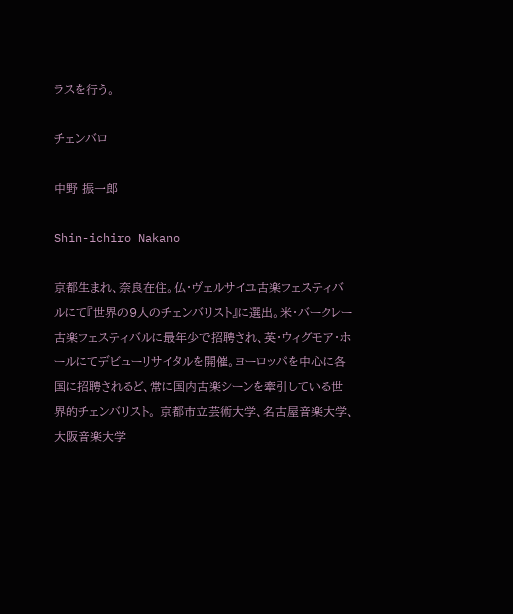ラスを行う。

チェンバロ

中野 振一郎

Shin-ichiro Nakano

京都生まれ、奈良在住。仏・ヴェルサイユ古楽フェスティバルにて『世界の9人のチェンバリスト』に選出。米・バークレー古楽フェスティバルに最年少で招聘され、英・ウィグモア・ホールにてデビューリサイタルを開催。ヨーロッパを中心に各国に招聘されるど、常に国内古楽シーンを牽引している世界的チェンバリスト。 京都市立芸術大学、名古屋音楽大学、大阪音楽大学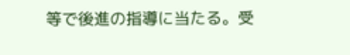等で後進の指導に当たる。受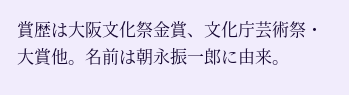賞歴は大阪文化祭金賞、文化庁芸術祭・大賞他。名前は朝永振一郎に由来。